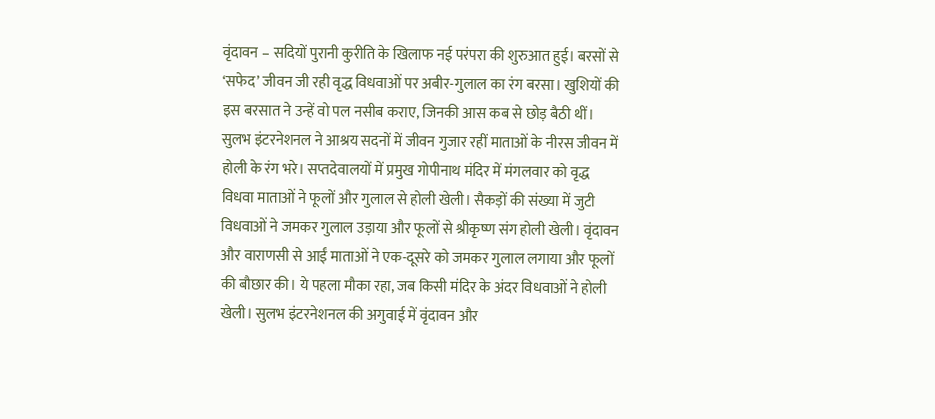वृंदावन – सदियों पुरानी कुरीति के खिलाफ नई परंपरा की शुरुआत हुई। बरसों से ‘सफेद’ जीवन जी रही वृद्ध विधवाओं पर अबीर-गुलाल का रंग बरसा। खुशियों की इस बरसात ने उन्हें वो पल नसीब कराए, जिनकी आस कब से छोड़ बैठी थीं। सुलभ इंटरनेशनल ने आश्रय सदनों में जीवन गुजार रहीं माताओं के नीरस जीवन में होली के रंग भरे। सप्तदेवालयों में प्रमुख गोपीनाथ मंदिर में मंगलवार को वृद्ध विधवा माताओं ने फूलों और गुलाल से होली खेली। सैकड़ों की संख्या में जुटी विधवाओं ने जमकर गुलाल उड़ाया और फूलों से श्रीकृष्ण संग होली खेली। वृंदावन और वाराणसी से आईं माताओं ने एक-दूसरे को जमकर गुलाल लगाया और फूलों की बौछार की। ये पहला मौका रहा, जब किसी मंदिर के अंदर विधवाओं ने होली खेली। सुलभ इंटरनेशनल की अगुवाई में वृंदावन और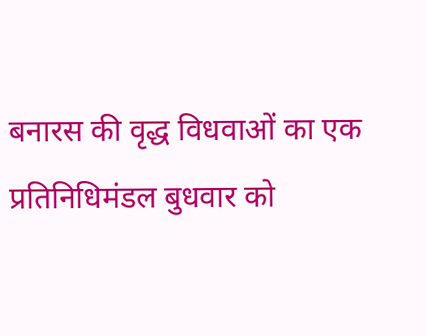बनारस की वृद्ध विधवाओं का एक प्रतिनिधिमंडल बुधवार को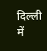दिल्ली में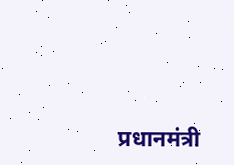प्रधानमंत्री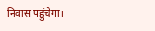निवास पहुंचेगा।